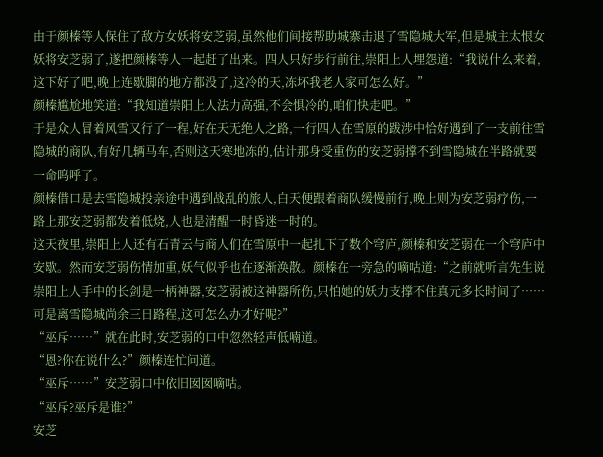由于颜榛等人保住了敌方女妖将安芝弱,虽然他们间接帮助城寨击退了雪隐城大军,但是城主太恨女妖将安芝弱了,遂把颜榛等人一起赶了出来。四人只好步行前往,崇阳上人埋怨道:“我说什么来着,这下好了吧,晚上连歇脚的地方都没了,这冷的天,冻坏我老人家可怎么好。”
颜榛尴尬地笑道:“我知道崇阳上人法力高强,不会惧冷的,咱们快走吧。”
于是众人冒着风雪又行了一程,好在天无绝人之路,一行四人在雪原的跋涉中恰好遇到了一支前往雪隐城的商队,有好几辆马车,否则这天寒地冻的,估计那身受重伤的安芝弱撑不到雪隐城在半路就要一命呜呼了。
颜榛借口是去雪隐城投亲途中遇到战乱的旅人,白天便跟着商队缓慢前行,晚上则为安芝弱疗伤,一路上那安芝弱都发着低烧,人也是清醒一时昏迷一时的。
这天夜里,崇阳上人还有石青云与商人们在雪原中一起扎下了数个穹庐,颜榛和安芝弱在一个穹庐中安歇。然而安芝弱伤情加重,妖气似乎也在逐渐涣散。颜榛在一旁急的嘀咕道:“之前就听言先生说崇阳上人手中的长剑是一柄神器,安芝弱被这神器所伤,只怕她的妖力支撑不住真元多长时间了……可是离雪隐城尚余三日路程,这可怎么办才好呢?”
“巫斥……”就在此时,安芝弱的口中忽然轻声低喃道。
“恩?你在说什么?”颜榛连忙问道。
“巫斥……”安芝弱口中依旧囡囡嘀咕。
“巫斥?巫斥是谁?”
安芝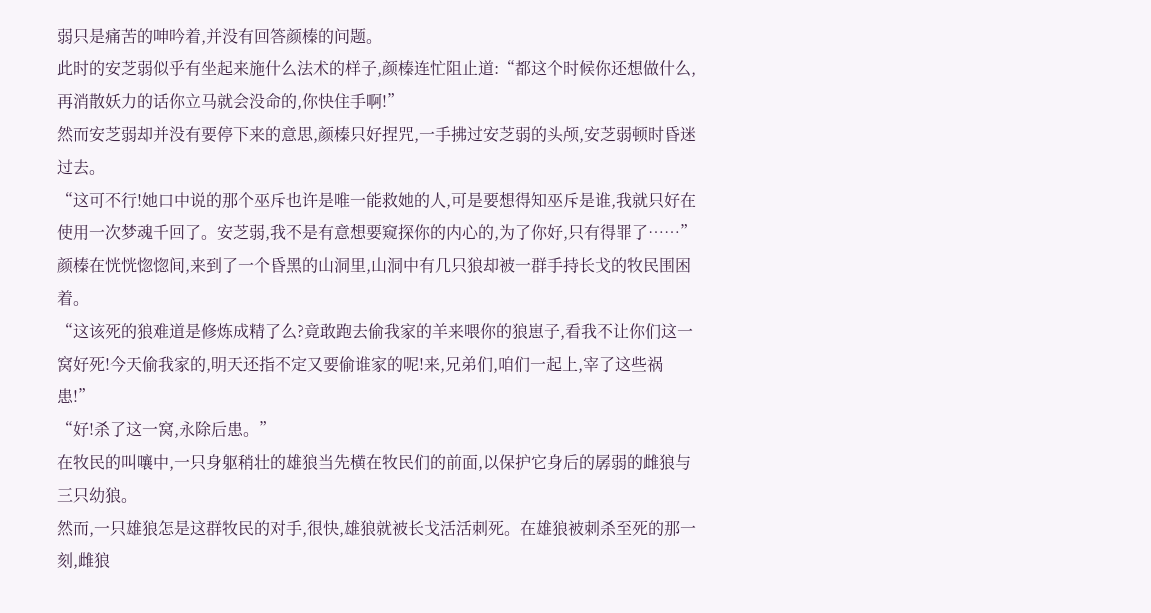弱只是痛苦的呻吟着,并没有回答颜榛的问题。
此时的安芝弱似乎有坐起来施什么法术的样子,颜榛连忙阻止道:“都这个时候你还想做什么,再消散妖力的话你立马就会没命的,你快住手啊!”
然而安芝弱却并没有要停下来的意思,颜榛只好捏咒,一手拂过安芝弱的头颅,安芝弱顿时昏迷过去。
“这可不行!她口中说的那个巫斥也许是唯一能救她的人,可是要想得知巫斥是谁,我就只好在使用一次梦魂千回了。安芝弱,我不是有意想要窥探你的内心的,为了你好,只有得罪了……”
颜榛在恍恍惚惚间,来到了一个昏黑的山洞里,山洞中有几只狼却被一群手持长戈的牧民围困着。
“这该死的狼难道是修炼成精了么?竟敢跑去偷我家的羊来喂你的狼崽子,看我不让你们这一窝好死!今天偷我家的,明天还指不定又要偷谁家的呢!来,兄弟们,咱们一起上,宰了这些祸患!”
“好!杀了这一窝,永除后患。”
在牧民的叫嚷中,一只身躯稍壮的雄狼当先横在牧民们的前面,以保护它身后的孱弱的雌狼与三只幼狼。
然而,一只雄狼怎是这群牧民的对手,很快,雄狼就被长戈活活刺死。在雄狼被刺杀至死的那一刻,雌狼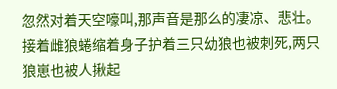忽然对着天空嚎叫,那声音是那么的凄凉、悲壮。接着雌狼蜷缩着身子护着三只幼狼也被刺死,两只狼崽也被人揪起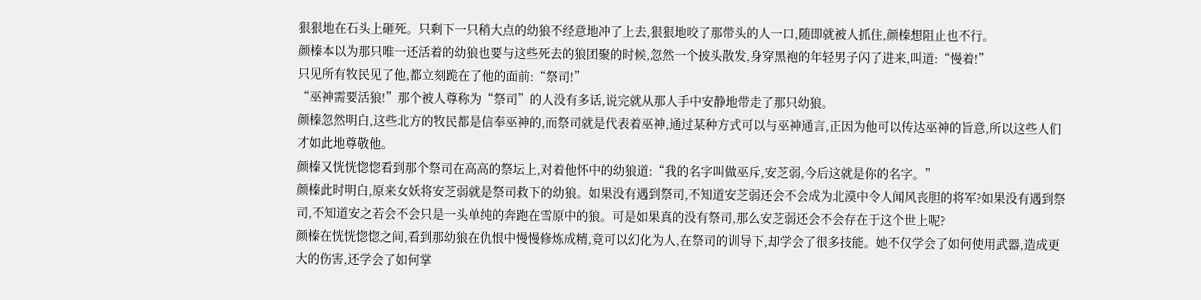狠狠地在石头上砸死。只剩下一只稍大点的幼狼不经意地冲了上去,狠狠地咬了那带头的人一口,随即就被人抓住,颜榛想阻止也不行。
颜榛本以为那只唯一还活着的幼狼也要与这些死去的狼团聚的时候,忽然一个披头散发,身穿黑袍的年轻男子闪了进来,叫道:“慢着!”
只见所有牧民见了他,都立刻跪在了他的面前:“祭司!”
“巫神需要活狼!”那个被人尊称为“祭司”的人没有多话,说完就从那人手中安静地带走了那只幼狼。
颜榛忽然明白,这些北方的牧民都是信奉巫神的,而祭司就是代表着巫神,通过某种方式可以与巫神通言,正因为他可以传达巫神的旨意,所以这些人们才如此地尊敬他。
颜榛又恍恍惚惚看到那个祭司在高高的祭坛上,对着他怀中的幼狼道:“我的名字叫做巫斥,安芝弱,今后这就是你的名字。”
颜榛此时明白,原来女妖将安芝弱就是祭司救下的幼狼。如果没有遇到祭司,不知道安芝弱还会不会成为北漠中令人闻风丧胆的将军?如果没有遇到祭司,不知道安之若会不会只是一头单纯的奔跑在雪原中的狼。可是如果真的没有祭司,那么安芝弱还会不会存在于这个世上呢?
颜榛在恍恍惚惚之间,看到那幼狼在仇恨中慢慢修炼成精,竟可以幻化为人,在祭司的训导下,却学会了很多技能。她不仅学会了如何使用武器,造成更大的伤害,还学会了如何掌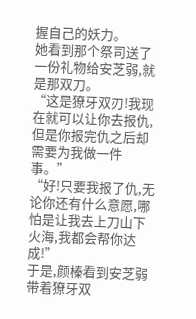握自己的妖力。
她看到那个祭司送了一份礼物给安芝弱,就是那双刀。
“这是獠牙双刃!我现在就可以让你去报仇,但是你报完仇之后却需要为我做一件事。”
“好!只要我报了仇,无论你还有什么意愿,哪怕是让我去上刀山下火海,我都会帮你达成!”
于是,颜榛看到安芝弱带着獠牙双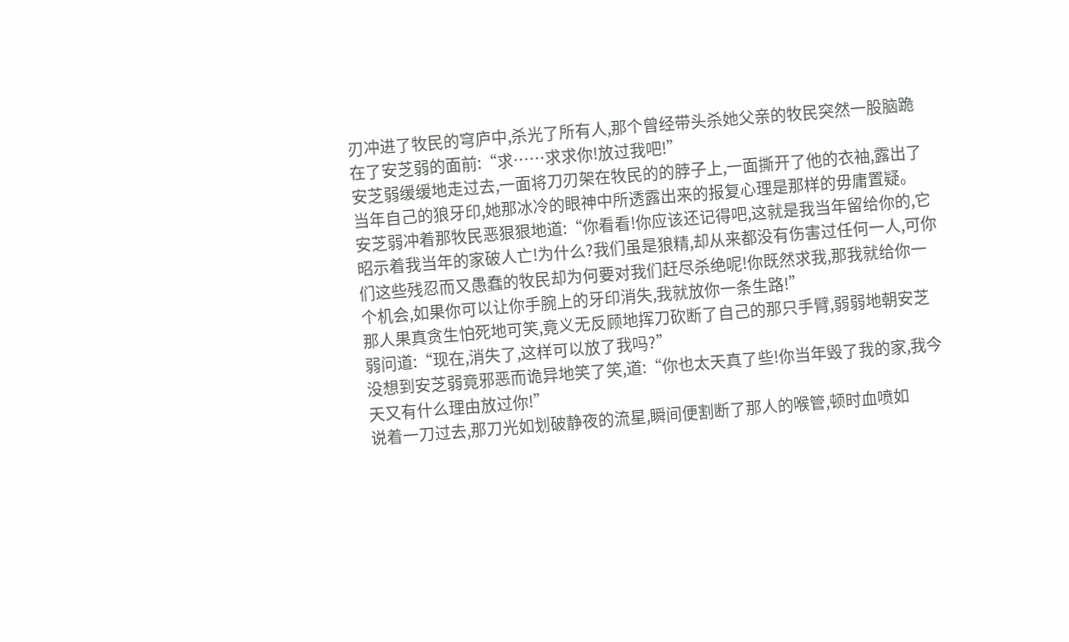刃冲进了牧民的穹庐中,杀光了所有人,那个曾经带头杀她父亲的牧民突然一股脑跪在了安芝弱的面前:“求……求求你!放过我吧!”
安芝弱缓缓地走过去,一面将刀刃架在牧民的的脖子上,一面撕开了他的衣袖,露出了当年自己的狼牙印,她那冰冷的眼神中所透露出来的报复心理是那样的毋庸置疑。
安芝弱冲着那牧民恶狠狠地道:“你看看!你应该还记得吧,这就是我当年留给你的,它昭示着我当年的家破人亡!为什么?我们虽是狼精,却从来都没有伤害过任何一人,可你们这些残忍而又愚蠢的牧民却为何要对我们赶尽杀绝呢!你既然求我,那我就给你一个机会,如果你可以让你手腕上的牙印消失,我就放你一条生路!”
那人果真贪生怕死地可笑,竟义无反顾地挥刀砍断了自己的那只手臂,弱弱地朝安芝弱问道:“现在,消失了,这样可以放了我吗?”
没想到安芝弱竟邪恶而诡异地笑了笑,道:“你也太天真了些!你当年毁了我的家,我今天又有什么理由放过你!”
说着一刀过去,那刀光如划破静夜的流星,瞬间便割断了那人的喉管,顿时血喷如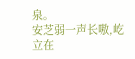泉。
安芝弱一声长嗷,屹立在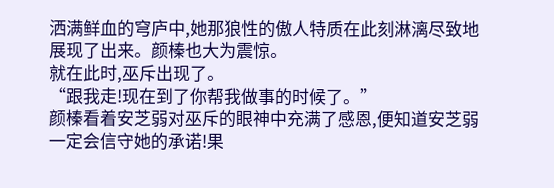洒满鲜血的穹庐中,她那狼性的傲人特质在此刻淋漓尽致地展现了出来。颜榛也大为震惊。
就在此时,巫斥出现了。
“跟我走!现在到了你帮我做事的时候了。”
颜榛看着安芝弱对巫斥的眼神中充满了感恩,便知道安芝弱一定会信守她的承诺!果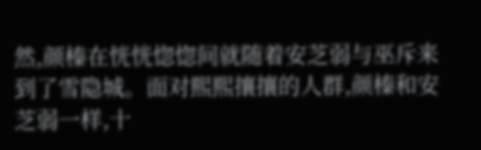然,颜榛在恍恍惚惚间就随着安芝弱与巫斥来到了雪隐城。面对熙熙攘攘的人群,颜榛和安芝弱一样,十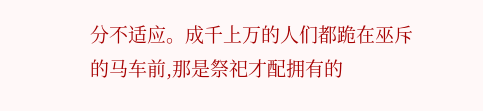分不适应。成千上万的人们都跪在巫斥的马车前,那是祭祀才配拥有的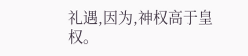礼遇,因为,神权高于皇权。